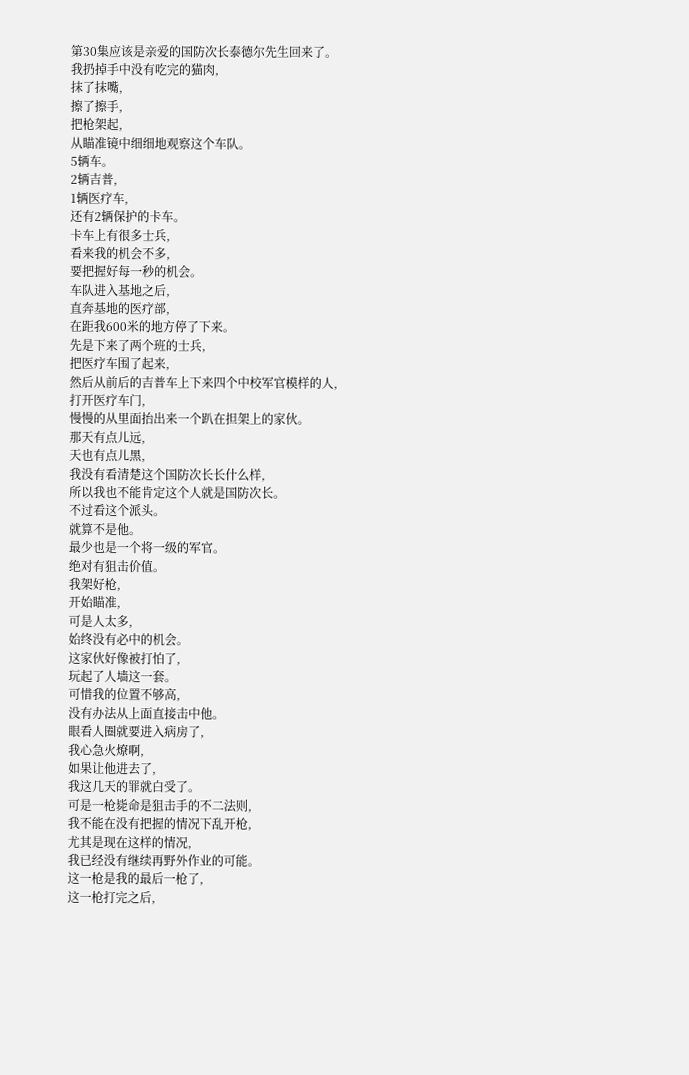第30集应该是亲爱的国防次长泰德尔先生回来了。
我扔掉手中没有吃完的猫肉,
抹了抹嘴,
擦了擦手,
把枪架起,
从瞄准镜中细细地观察这个车队。
5辆车。
2辆吉普,
1辆医疗车,
还有2辆保护的卡车。
卡车上有很多士兵,
看来我的机会不多,
要把握好每一秒的机会。
车队进入基地之后,
直奔基地的医疗部,
在距我600米的地方停了下来。
先是下来了两个班的士兵,
把医疗车围了起来,
然后从前后的吉普车上下来四个中校军官模样的人,
打开医疗车门,
慢慢的从里面抬出来一个趴在担架上的家伙。
那天有点儿远,
天也有点儿黑,
我没有看清楚这个国防次长长什么样,
所以我也不能肯定这个人就是国防次长。
不过看这个派头。
就算不是他。
最少也是一个将一级的军官。
绝对有狙击价值。
我架好枪,
开始瞄准,
可是人太多,
始终没有必中的机会。
这家伙好像被打怕了,
玩起了人墙这一套。
可惜我的位置不够高,
没有办法从上面直接击中他。
眼看人圈就要进入病房了,
我心急火燎啊,
如果让他进去了,
我这几天的罪就白受了。
可是一枪毙命是狙击手的不二法则,
我不能在没有把握的情况下乱开枪,
尤其是现在这样的情况,
我已经没有继续再野外作业的可能。
这一枪是我的最后一枪了,
这一枪打完之后,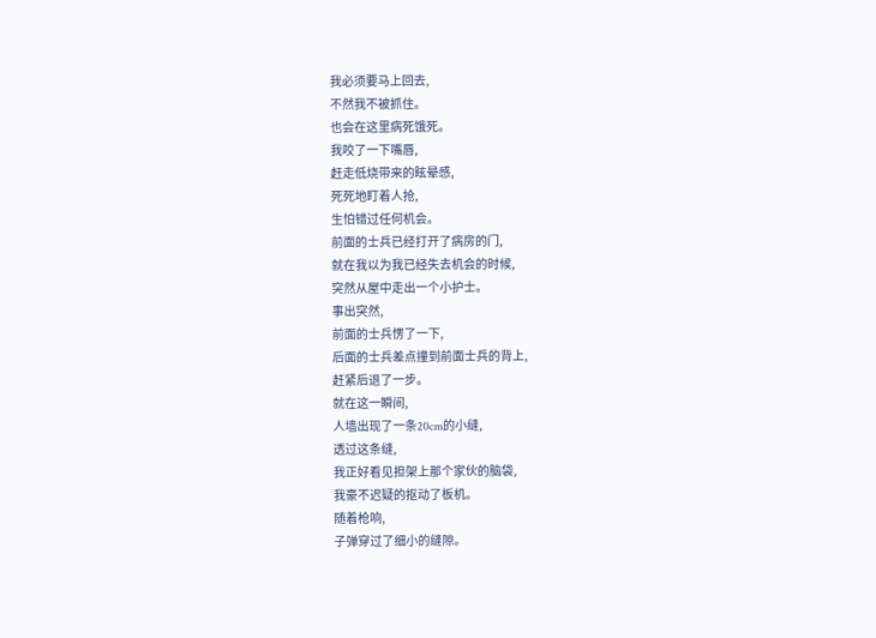我必须要马上回去,
不然我不被抓住。
也会在这里病死饿死。
我咬了一下嘴唇,
赶走低烧带来的眩晕感,
死死地盯着人抢,
生怕错过任何机会。
前面的士兵已经打开了病房的门,
就在我以为我已经失去机会的时候,
突然从屋中走出一个小护士。
事出突然,
前面的士兵愣了一下,
后面的士兵差点撞到前面士兵的背上,
赶紧后退了一步。
就在这一瞬间,
人墙出现了一条20cm的小缝,
透过这条缝,
我正好看见担架上那个家伙的脑袋,
我豪不迟疑的抠动了板机。
随着枪响,
子弹穿过了细小的缝隙。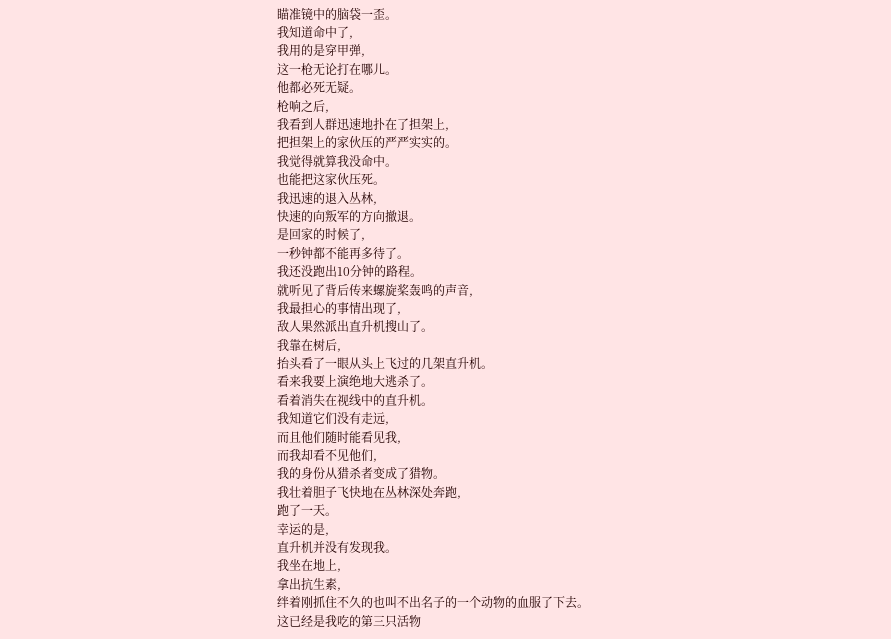瞄准镜中的脑袋一歪。
我知道命中了,
我用的是穿甲弹,
这一枪无论打在哪儿。
他都必死无疑。
枪响之后,
我看到人群迅速地扑在了担架上,
把担架上的家伙压的严严实实的。
我觉得就算我没命中。
也能把这家伙压死。
我迅速的退入丛林,
快速的向叛军的方向撤退。
是回家的时候了,
一秒钟都不能再多待了。
我还没跑出10分钟的路程。
就听见了背后传来螺旋桨轰鸣的声音,
我最担心的事情出现了,
敌人果然派出直升机搜山了。
我靠在树后,
抬头看了一眼从头上飞过的几架直升机。
看来我要上演绝地大逃杀了。
看着消失在视线中的直升机。
我知道它们没有走远,
而且他们随时能看见我,
而我却看不见他们,
我的身份从猎杀者变成了猎物。
我壮着胆子飞快地在丛林深处奔跑,
跑了一天。
幸运的是,
直升机并没有发现我。
我坐在地上,
拿出抗生素,
绊着刚抓住不久的也叫不出名子的一个动物的血服了下去。
这已经是我吃的第三只活物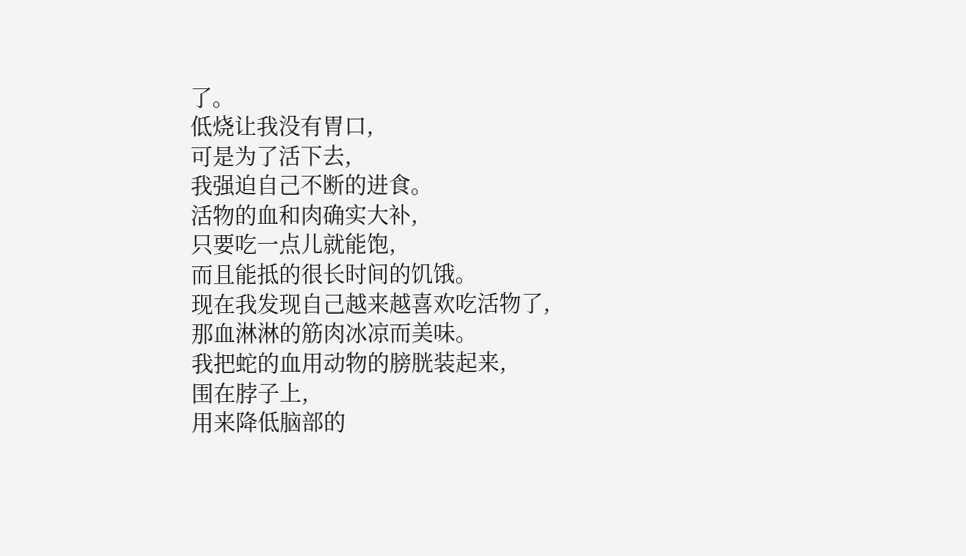了。
低烧让我没有胃口,
可是为了活下去,
我强迫自己不断的进食。
活物的血和肉确实大补,
只要吃一点儿就能饱,
而且能抵的很长时间的饥饿。
现在我发现自己越来越喜欢吃活物了,
那血淋淋的筋肉冰凉而美味。
我把蛇的血用动物的膀胱装起来,
围在脖子上,
用来降低脑部的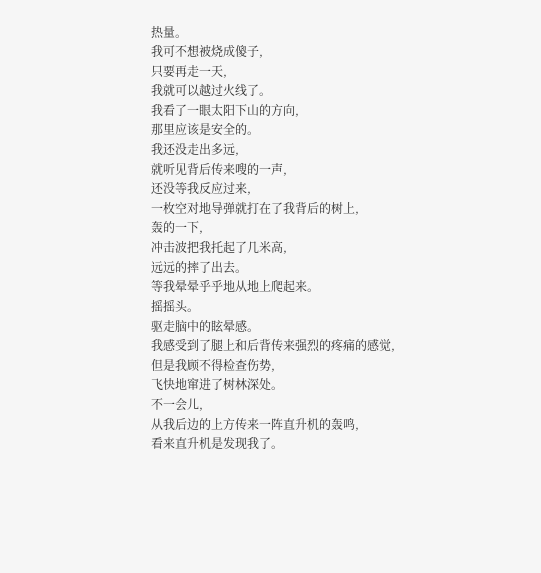热量。
我可不想被烧成傻子,
只要再走一天,
我就可以越过火线了。
我看了一眼太阳下山的方向,
那里应该是安全的。
我还没走出多远,
就听见背后传来嗖的一声,
还没等我反应过来,
一枚空对地导弹就打在了我背后的树上,
轰的一下,
冲击波把我托起了几米高,
远远的摔了出去。
等我晕晕乎乎地从地上爬起来。
摇摇头。
驱走脑中的眩晕感。
我感受到了腿上和后背传来强烈的疼痛的感觉,
但是我顾不得检查伤势,
飞快地窜进了树林深处。
不一会儿,
从我后边的上方传来一阵直升机的轰鸣,
看来直升机是发现我了。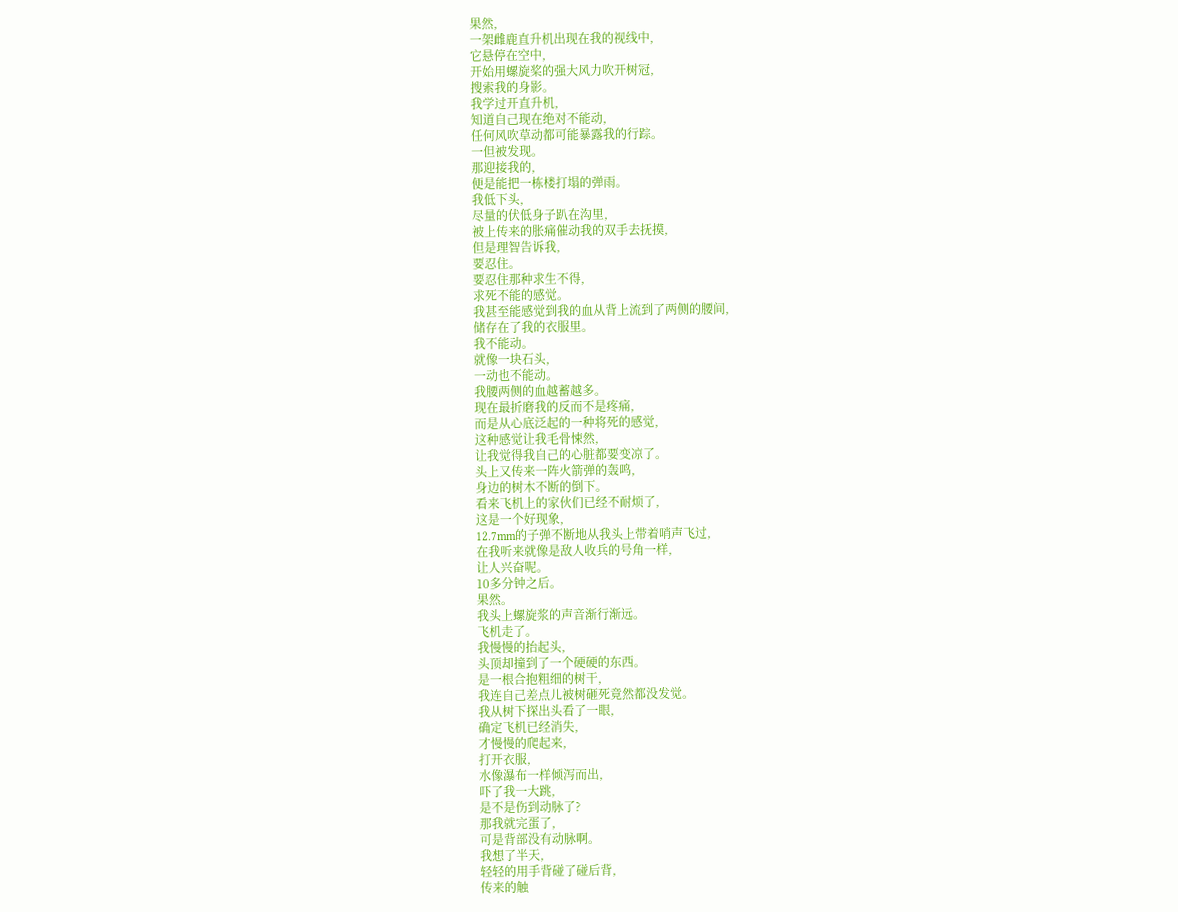果然,
一架雌鹿直升机出现在我的视线中,
它悬停在空中,
开始用螺旋桨的强大风力吹开树冠,
搜索我的身影。
我学过开直升机,
知道自己现在绝对不能动,
任何风吹草动都可能暴露我的行踪。
一但被发现。
那迎接我的,
便是能把一栋楼打塌的弹雨。
我低下头,
尽量的伏低身子趴在沟里,
被上传来的胀痛催动我的双手去抚摸,
但是理智告诉我,
要忍住。
要忍住那种求生不得,
求死不能的感觉。
我甚至能感觉到我的血从背上流到了两侧的腰间,
储存在了我的衣服里。
我不能动。
就像一块石头,
一动也不能动。
我腰两侧的血越蓄越多。
现在最折磨我的反而不是疼痛,
而是从心底泛起的一种将死的感觉,
这种感觉让我毛骨悚然,
让我觉得我自己的心脏都要变凉了。
头上又传来一阵火箭弹的轰鸣,
身边的树木不断的倒下。
看来飞机上的家伙们已经不耐烦了,
这是一个好现象,
12.7mm的子弹不断地从我头上带着哨声飞过,
在我听来就像是敌人收兵的号角一样,
让人兴奋呢。
10多分钟之后。
果然。
我头上螺旋浆的声音渐行渐远。
飞机走了。
我慢慢的抬起头,
头顶却撞到了一个硬硬的东西。
是一根合抱粗细的树干,
我连自己差点儿被树砸死竟然都没发觉。
我从树下探出头看了一眼,
确定飞机已经消失,
才慢慢的爬起来,
打开衣服,
水像瀑布一样倾泻而出,
吓了我一大跳,
是不是伤到动脉了?
那我就完蛋了,
可是背部没有动脉啊。
我想了半天,
轻轻的用手背碰了碰后背,
传来的触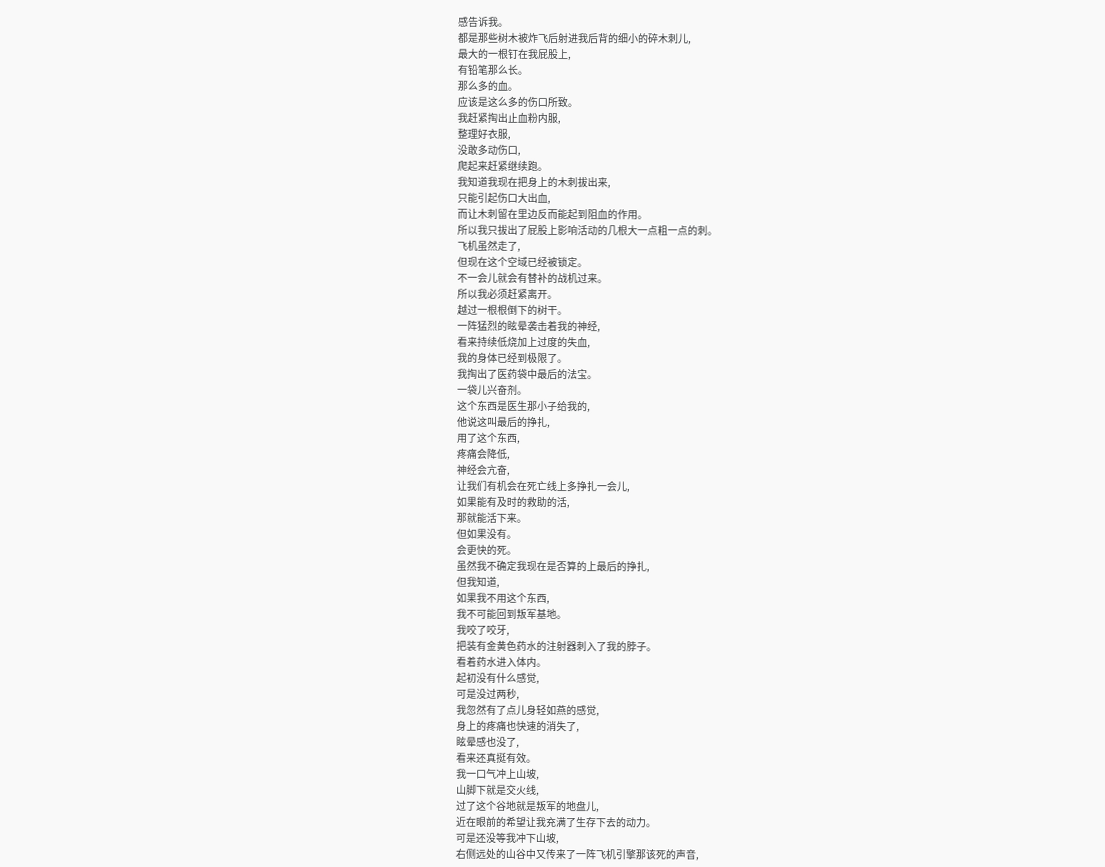感告诉我。
都是那些树木被炸飞后射进我后背的细小的碎木刺儿,
最大的一根钉在我屁股上,
有铅笔那么长。
那么多的血。
应该是这么多的伤口所致。
我赶紧掏出止血粉内服,
整理好衣服,
没敢多动伤口,
爬起来赶紧继续跑。
我知道我现在把身上的木刺拔出来,
只能引起伤口大出血,
而让木刺留在里边反而能起到阻血的作用。
所以我只拔出了屁股上影响活动的几根大一点粗一点的刺。
飞机虽然走了,
但现在这个空域已经被锁定。
不一会儿就会有替补的战机过来。
所以我必须赶紧离开。
越过一根根倒下的树干。
一阵猛烈的眩晕袭击着我的神经,
看来持续低烧加上过度的失血,
我的身体已经到极限了。
我掏出了医药袋中最后的法宝。
一袋儿兴奋剂。
这个东西是医生那小子给我的,
他说这叫最后的挣扎,
用了这个东西,
疼痛会降低,
神经会亢奋,
让我们有机会在死亡线上多挣扎一会儿,
如果能有及时的救助的活,
那就能活下来。
但如果没有。
会更快的死。
虽然我不确定我现在是否算的上最后的挣扎,
但我知道,
如果我不用这个东西,
我不可能回到叛军基地。
我咬了咬牙,
把装有金黄色药水的注射器刺入了我的脖子。
看着药水进入体内。
起初没有什么感觉,
可是没过两秒,
我忽然有了点儿身轻如燕的感觉,
身上的疼痛也快速的消失了,
眩晕感也没了,
看来还真挺有效。
我一口气冲上山坡,
山脚下就是交火线,
过了这个谷地就是叛军的地盘儿,
近在眼前的希望让我充满了生存下去的动力。
可是还没等我冲下山坡,
右侧远处的山谷中又传来了一阵飞机引擎那该死的声音,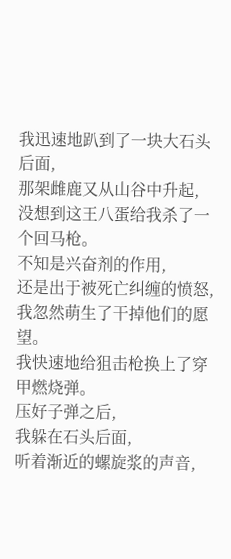我迅速地趴到了一块大石头后面,
那架雌鹿又从山谷中升起,
没想到这王八蛋给我杀了一个回马枪。
不知是兴奋剂的作用,
还是出于被死亡纠缠的愤怒,
我忽然萌生了干掉他们的愿望。
我快速地给狙击枪换上了穿甲燃烧弹。
压好子弹之后,
我躲在石头后面,
听着渐近的螺旋浆的声音,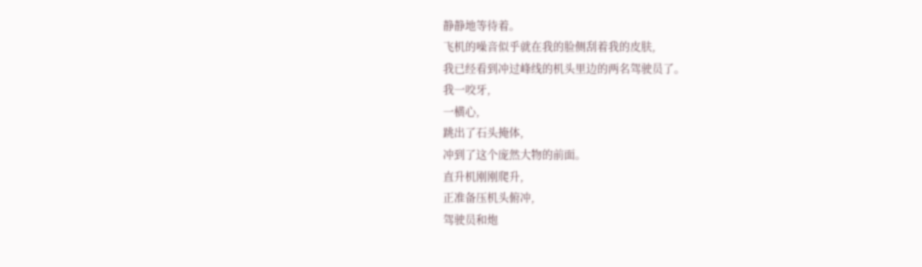静静地等待着。
飞机的噪音似乎就在我的脸侧刮着我的皮肤,
我已经看到冲过峰线的机头里边的两名驾驶员了。
我一咬牙,
一横心,
跳出了石头掩体,
冲到了这个庞然大物的前面。
直升机刚刚爬升,
正准备压机头俯冲,
驾驶员和炮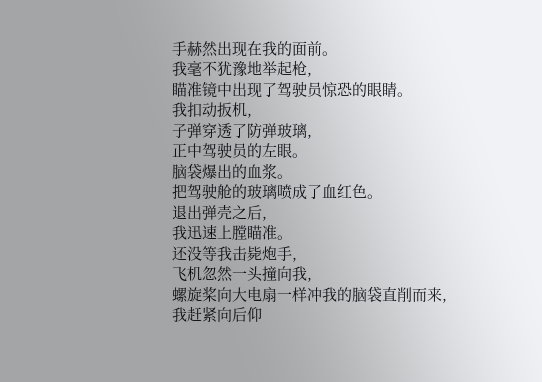手赫然出现在我的面前。
我毫不犹豫地举起枪,
瞄准镜中出现了驾驶员惊恐的眼睛。
我扣动扳机,
子弹穿透了防弹玻璃,
正中驾驶员的左眼。
脑袋爆出的血浆。
把驾驶舱的玻璃喷成了血红色。
退出弹壳之后,
我迅速上膛瞄准。
还没等我击毙炮手,
飞机忽然一头撞向我,
螺旋桨向大电扇一样冲我的脑袋直削而来,
我赶紧向后仰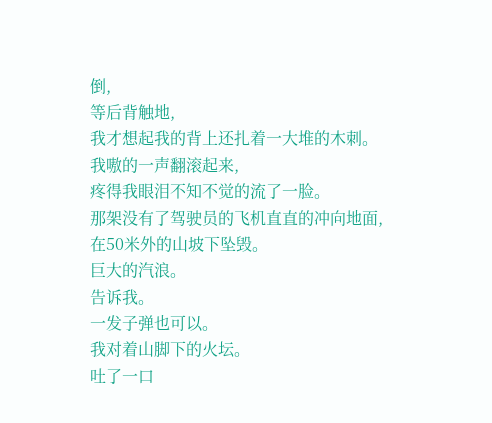倒,
等后背触地,
我才想起我的背上还扎着一大堆的木刺。
我嗷的一声翻滚起来,
疼得我眼泪不知不觉的流了一脸。
那架没有了驾驶员的飞机直直的冲向地面,
在50米外的山坡下坠毁。
巨大的汽浪。
告诉我。
一发子弹也可以。
我对着山脚下的火坛。
吐了一口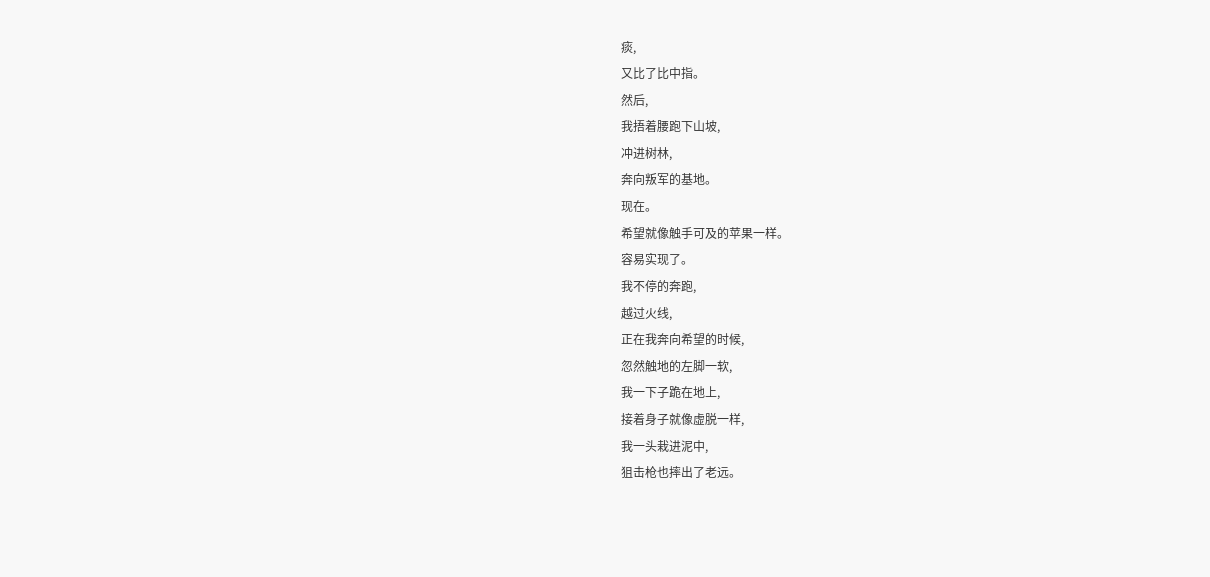痰,
又比了比中指。
然后,
我捂着腰跑下山坡,
冲进树林,
奔向叛军的基地。
现在。
希望就像触手可及的苹果一样。
容易实现了。
我不停的奔跑,
越过火线,
正在我奔向希望的时候,
忽然触地的左脚一软,
我一下子跪在地上,
接着身子就像虚脱一样,
我一头栽进泥中,
狙击枪也摔出了老远。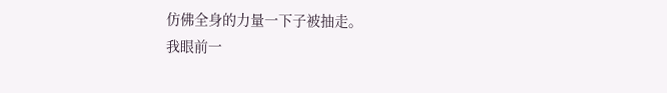仿佛全身的力量一下子被抽走。
我眼前一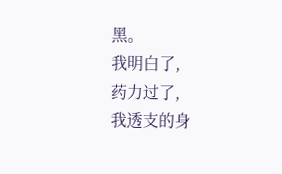黑。
我明白了,
药力过了,
我透支的身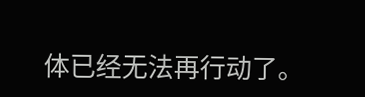体已经无法再行动了。